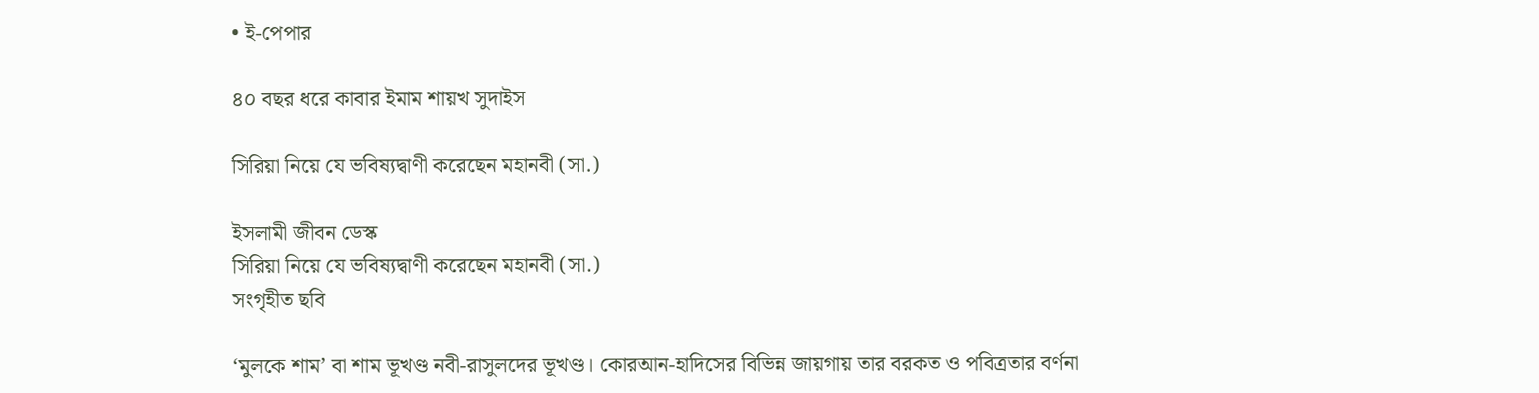• ই-পেপার

৪০ বছর ধরে কাবার ইমাম শায়খ সুদাইস

সিরিয়া নিয়ে যে ভবিষ্যদ্বাণী করেছেন মহানবী (সা.)

ইসলামী জীবন ডেস্ক
সিরিয়া নিয়ে যে ভবিষ্যদ্বাণী করেছেন মহানবী (সা.)
সংগৃহীত ছবি

‘মুলকে শাম’ বা শাম ভূখণ্ড নবী-রাসুলদের ভূখণ্ড। কোরআন-হাদিসের বিভিন্ন জায়গায় তার বরকত ও পবিত্রতার বর্ণনা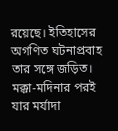রয়েছে। ইতিহাসের অগণিত ঘটনাপ্রবাহ তার সঙ্গে জড়িত। মক্কা-মদিনার পরই যার মর্যাদা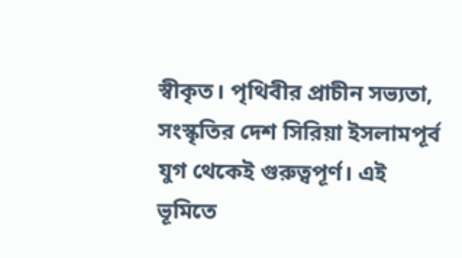স্বীকৃত। পৃথিবীর প্রাচীন সভ্যতা, সংস্কৃতির দেশ সিরিয়া ইসলামপূর্ব যুগ থেকেই গুরুত্বপূর্ণ। এই ভূমিতে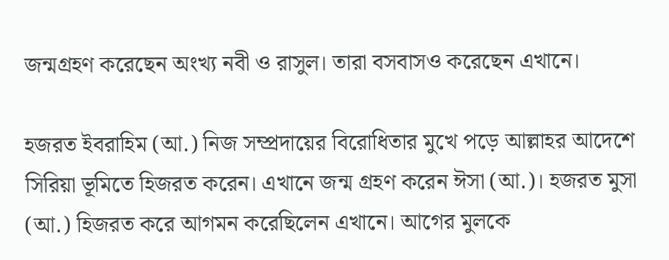জন্মগ্রহণ করেছেন অংখ্য নবী ও রাসুল। তারা বসবাসও করেছেন এখানে।

হজরত ইবরাহিম (আ.) নিজ সম্প্রদায়ের বিরোধিতার মুখে পড়ে আল্লাহর আদেশে সিরিয়া ভূমিতে হিজরত করেন। এখানে জন্ম গ্রহণ করেন ঈসা (আ.)। হজরত মুসা (আ.) হিজরত করে আগমন করেছিলেন এখানে। আগের মুলকে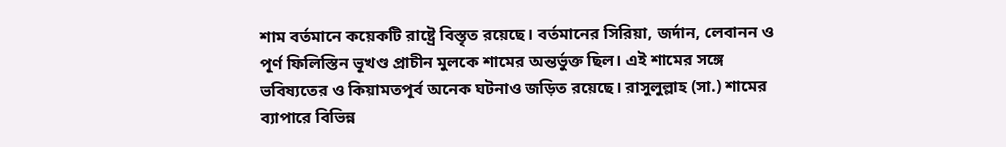শাম বর্তমানে কয়েকটি রাষ্ট্রে বিস্তৃত রয়েছে। বর্তমানের সিরিয়া, জর্দান, লেবানন ও পূর্ণ ফিলিস্তিন ভূখণ্ড প্রাচীন মুলকে শামের অন্তর্ভুক্ত ছিল। এই শামের সঙ্গে ভবিষ্যতের ও কিয়ামতপূর্ব অনেক ঘটনাও জড়িত রয়েছে। রাসুলুল্লাহ (সা.) শামের ব্যাপারে বিভিন্ন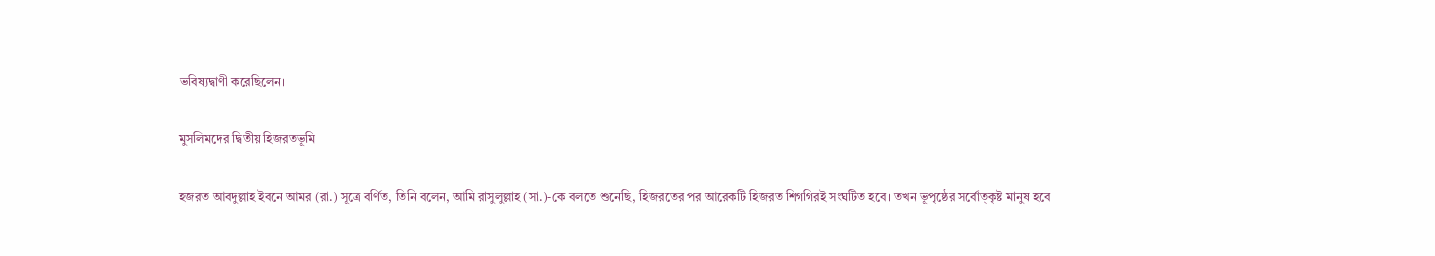ভবিষ্যদ্বাণী করেছিলেন।

মুসলিমদের দ্বিতীয় হিজরতভূমি

হজরত আবদুল্লাহ ইবনে আমর (রা.) সূত্রে বর্ণিত, তিনি বলেন, আমি রাসুলুল্লাহ (সা.)-কে বলতে শুনেছি, হিজরতের পর আরেকটি হিজরত শিগগিরই সংঘটিত হবে। তখন ভূপৃষ্ঠের সর্বোত্কৃষ্ট মানুষ হবে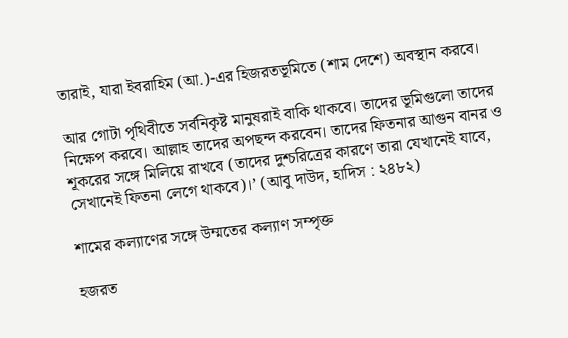তারাই, যারা ইবরাহিম (আ.)-এর হিজরতভূমিতে (শাম দেশে) অবস্থান করবে।

আর গোটা পৃথিবীতে সর্বনিকৃষ্ট মানুষরাই বাকি থাকবে। তাদের ভূমিগুলো তাদের নিক্ষেপ করবে। আল্লাহ তাদের অপছন্দ করবেন। তাদের ফিতনার আগুন বানর ও শূকরের সঙ্গে মিলিয়ে রাখবে (তাদের দুশ্চরিত্রের কারণে তারা যেখানেই যাবে, সেখানেই ফিতনা লেগে থাকবে)।’ (আবু দাউদ, হাদিস : ২৪৮২)

শামের কল্যাণের সঙ্গে উম্মতের কল্যাণ সম্পৃক্ত

হজরত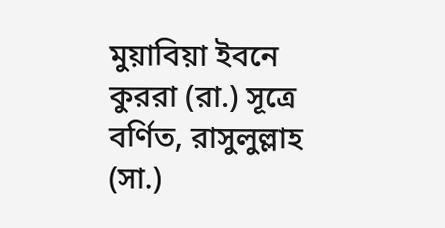মুয়াবিয়া ইবনে কুররা (রা.) সূত্রে বর্ণিত, রাসুলুল্লাহ (সা.)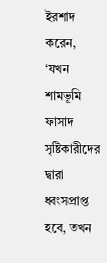ইরশাদ করেন, ‘যখন শামভূমি ফাসাদ সৃষ্টিকারীদের দ্বারা ধ্বংসপ্রাপ্ত হবে, তখন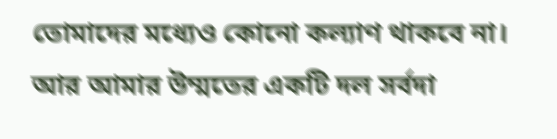তোমাদের মধ্যেও কোনো কল্যাণ থাকবে না। আর আমার উম্মতের একটি দল সর্বদা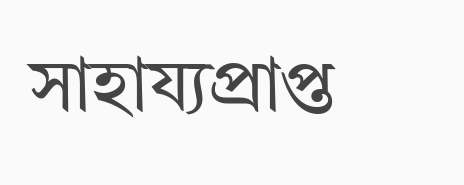সাহায্যপ্রাপ্ত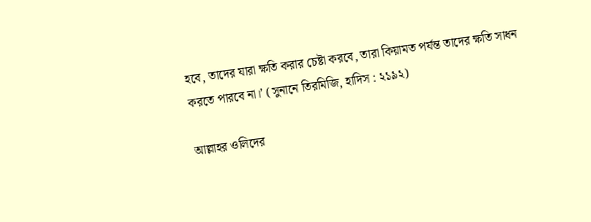হবে, তাদের যারা ক্ষতি করার চেষ্টা করবে, তারা কিয়ামত পর্যন্ত তাদের ক্ষতি সাধন করতে পারবে না।’ (সুনানে তিরমিজি, হাদিস : ২১৯২)

আল্লাহর ওলিদের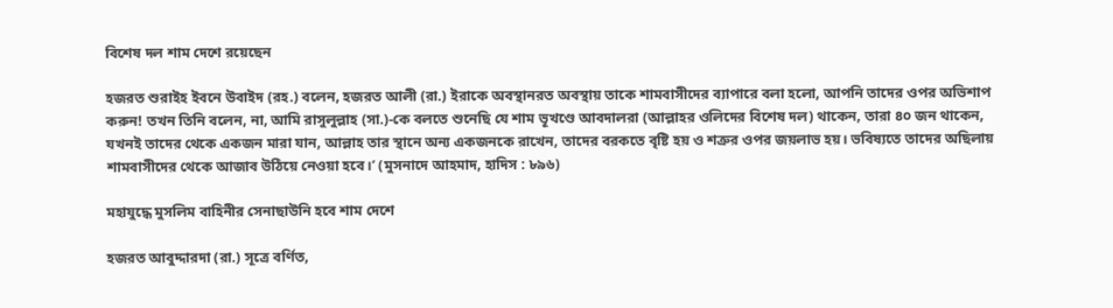বিশেষ দল শাম দেশে রয়েছেন

হজরত শুরাইহ ইবনে উবাইদ (রহ.) বলেন, হজরত আলী (রা.) ইরাকে অবস্থানরত অবস্থায় তাকে শামবাসীদের ব্যাপারে বলা হলো, আপনি তাদের ওপর অভিশাপ করুন! তখন তিনি বলেন, না, আমি রাসুলুল্লাহ (সা.)-কে বলতে শুনেছি যে শাম ভূখণ্ডে আবদালরা (আল্লাহর ওলিদের বিশেষ দল) থাকেন, তারা ৪০ জন থাকেন, যখনই তাদের থেকে একজন মারা যান, আল্লাহ তার স্থানে অন্য একজনকে রাখেন, তাদের বরকতে বৃষ্টি হয় ও শত্রুর ওপর জয়লাভ হয়। ভবিষ্যতে তাদের অছিলায় শামবাসীদের থেকে আজাব উঠিয়ে নেওয়া হবে।’ (মুসনাদে আহমাদ, হাদিস : ৮৯৬)

মহাযুদ্ধে মুসলিম বাহিনীর সেনাছাউনি হবে শাম দেশে

হজরত আবুদ্দারদা (রা.) সূত্রে বর্ণিত,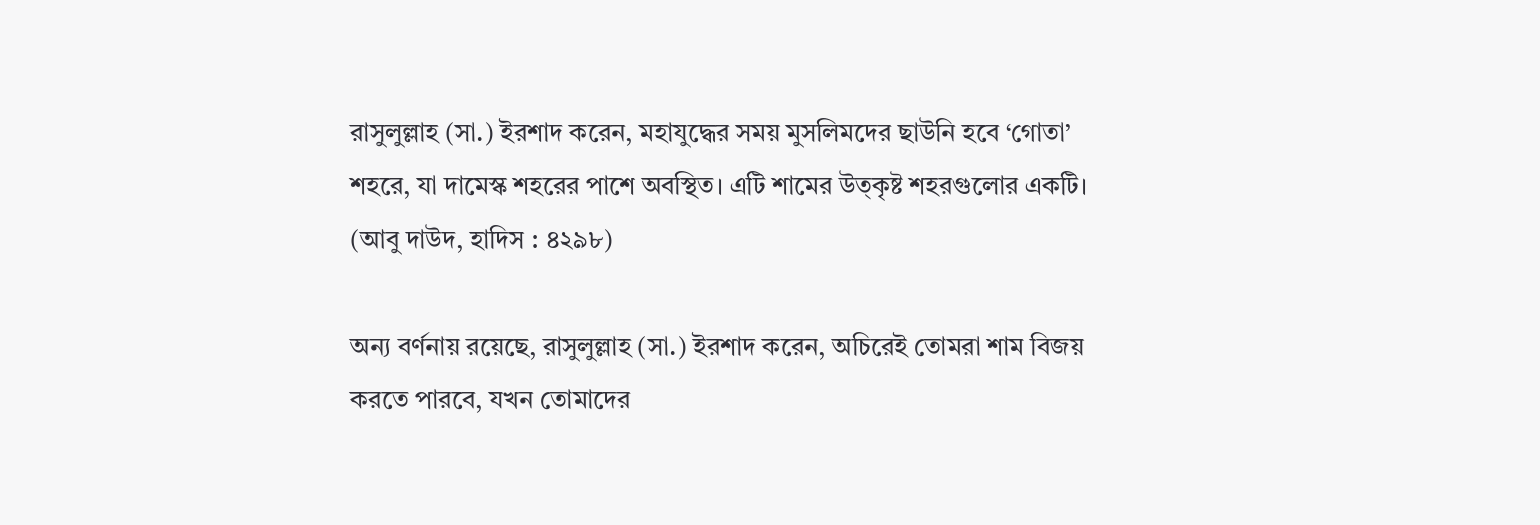রাসুলুল্লাহ (সা.) ইরশাদ করেন, মহাযুদ্ধের সময় মুসলিমদের ছাউনি হবে ‘গোতা’ শহরে, যা দামেস্ক শহরের পাশে অবস্থিত। এটি শামের উত্কৃষ্ট শহরগুলোর একটি। (আবু দাউদ, হাদিস : ৪২৯৮)

অন্য বর্ণনায় রয়েছে, রাসুলুল্লাহ (সা.) ইরশাদ করেন, অচিরেই তোমরা শাম বিজয় করতে পারবে, যখন তোমাদের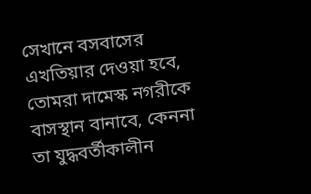সেখানে বসবাসের এখতিয়ার দেওয়া হবে, তোমরা দামেস্ক নগরীকে বাসস্থান বানাবে, কেননা তা যুদ্ধবর্তীকালীন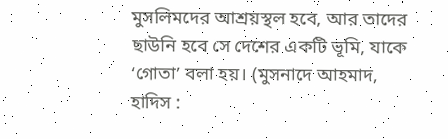মুসলিমদের আশ্রয়স্থল হবে, আর তাদের ছাউনি হবে সে দেশের একটি ভূমি, যাকে ‘গোতা’ বলা হয়। (মুসনাদে আহমাদ, হাদিস :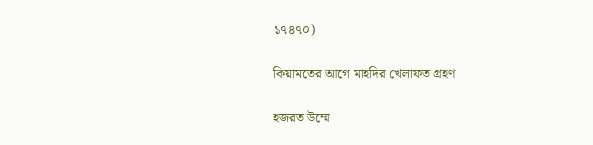১৭৪৭০)

কিয়ামতের আগে মাহদির খেলাফত গ্রহণ

হজরত উম্মে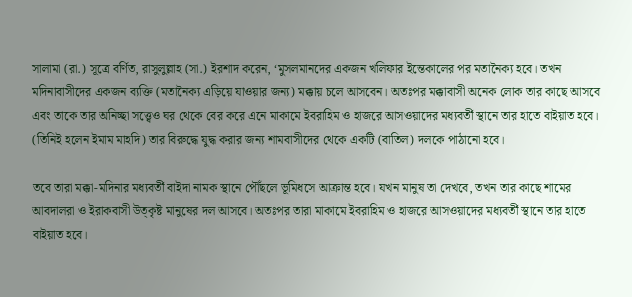সালামা (রা.) সূত্রে বর্ণিত, রাসুলুল্লাহ (সা.) ইরশাদ করেন, ‘মুসলমানদের একজন খলিফার ইন্তেকালের পর মতানৈক্য হবে। তখন মদিনাবাসীদের একজন ব্যক্তি (মতানৈক্য এড়িয়ে যাওয়ার জন্য) মক্কায় চলে আসবেন। অতঃপর মক্কাবাসী অনেক লোক তার কাছে আসবে এবং তাকে তার অনিচ্ছা সত্ত্বেও ঘর থেকে বের করে এনে মাকামে ইবরাহিম ও হাজরে আসওয়াদের মধ্যবর্তী স্থানে তার হাতে বাইয়াত হবে। (তিনিই হলেন ইমাম মাহদি) তার বিরুদ্ধে যুদ্ধ করার জন্য শামবাসীদের থেকে একটি (বাতিল) দলকে পাঠানো হবে।

তবে তারা মক্কা-মদিনার মধ্যবর্তী বাইদা নামক স্থানে পৌঁছলে ভূমিধসে আক্রান্ত হবে। যখন মানুষ তা দেখবে, তখন তার কাছে শামের আবদালরা ও ইরাকবাসী উত্কৃষ্ট মানুষের দল আসবে। অতঃপর তারা মাকামে ইবরাহিম ও হাজরে আসওয়াদের মধ্যবর্তী স্থানে তার হাতে বাইয়াত হবে।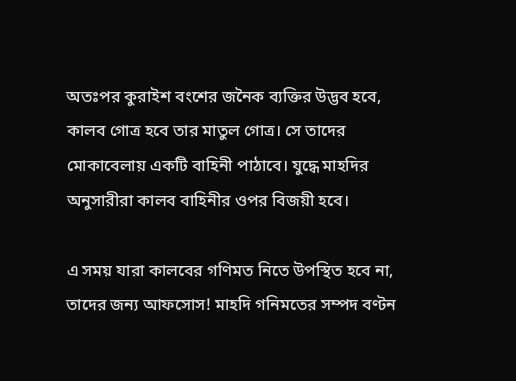অতঃপর কুরাইশ বংশের জনৈক ব্যক্তির উদ্ভব হবে, কালব গোত্র হবে তার মাতুল গোত্র। সে তাদের মোকাবেলায় একটি বাহিনী পাঠাবে। যুদ্ধে মাহদির অনুসারীরা কালব বাহিনীর ওপর বিজয়ী হবে।

এ সময় যারা কালবের গণিমত নিতে উপস্থিত হবে না, তাদের জন্য আফসোস! মাহদি গনিমতের সম্পদ বণ্টন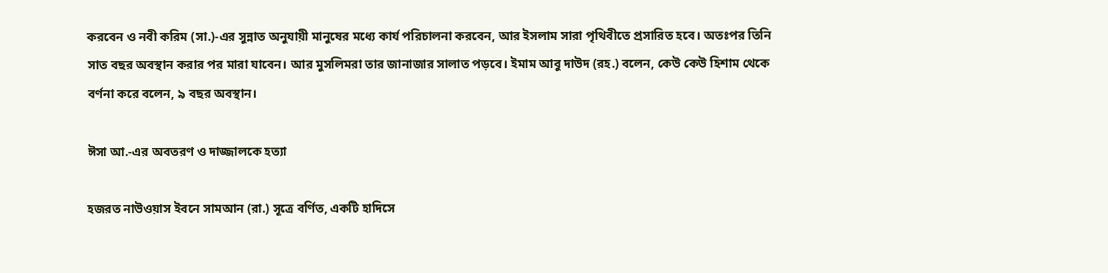করবেন ও নবী করিম (সা.)-এর সুন্নাত অনুযায়ী মানুষের মধ্যে কার্য পরিচালনা করবেন, আর ইসলাম সারা পৃথিবীতে প্রসারিত হবে। অতঃপর তিনি সাত বছর অবস্থান করার পর মারা যাবেন। আর মুসলিমরা তার জানাজার সালাত পড়বে। ইমাম আবু দাউদ (রহ.) বলেন, কেউ কেউ হিশাম থেকে বর্ণনা করে বলেন, ৯ বছর অবস্থান।

ঈসা আ.-এর অবতরণ ও দাজ্জালকে হত্যা

হজরত নাউওয়াস ইবনে সামআন (রা.) সূত্রে বর্ণিত, একটি হাদিসে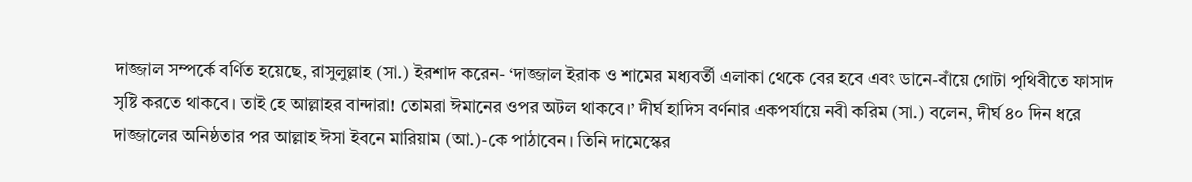দাজ্জাল সম্পর্কে বর্ণিত হয়েছে, রাসুলুল্লাহ (সা.) ইরশাদ করেন- ‘দাজ্জাল ইরাক ও শামের মধ্যবর্তী এলাকা থেকে বের হবে এবং ডানে-বাঁয়ে গোটা পৃথিবীতে ফাসাদ সৃষ্টি করতে থাকবে। তাই হে আল্লাহর বান্দারা! তোমরা ঈমানের ওপর অটল থাকবে।’ দীর্ঘ হাদিস বর্ণনার একপর্যায়ে নবী করিম (সা.) বলেন, দীর্ঘ ৪০ দিন ধরে দাজ্জালের অনিষ্ঠতার পর আল্লাহ ঈসা ইবনে মারিয়াম (আ.)-কে পাঠাবেন। তিনি দামেস্কের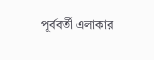পূর্ববর্তী এলাকার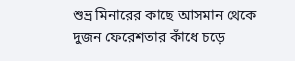শুভ্র মিনারের কাছে আসমান থেকে দুজন ফেরেশতার কাঁধে চড়ে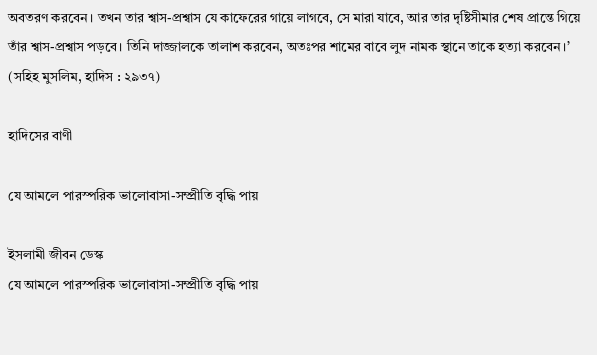অবতরণ করবেন। তখন তার শ্বাস-প্রশ্বাস যে কাফেরের গায়ে লাগবে, সে মারা যাবে, আর তার দৃষ্টিসীমার শেষ প্রান্তে গিয়ে তাঁর শ্বাস-প্রশ্বাস পড়বে। তিনি দাজ্জালকে তালাশ করবেন, অতঃপর শামের বাবে লুদ নামক স্থানে তাকে হত্যা করবেন।’ (সহিহ মুসলিম, হাদিস : ২৯৩৭)

হাদিসের বাণী

যে আমলে পারস্পরিক ভালোবাসা-সম্প্রীতি বৃদ্ধি পায়

ইসলামী জীবন ডেস্ক
যে আমলে পারস্পরিক ভালোবাসা-সম্প্রীতি বৃদ্ধি পায়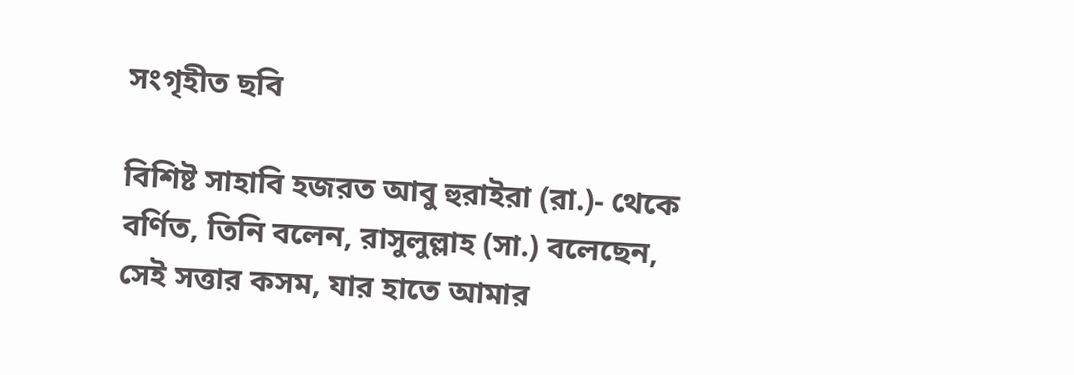সংগৃহীত ছবি

বিশিষ্ট সাহাবি হজরত আবু হুরাইরা (রা.)- থেকে বর্ণিত, তিনি বলেন, রাসুলুল্লাহ (সা.) বলেছেন, সেই সত্তার কসম, যার হাতে আমার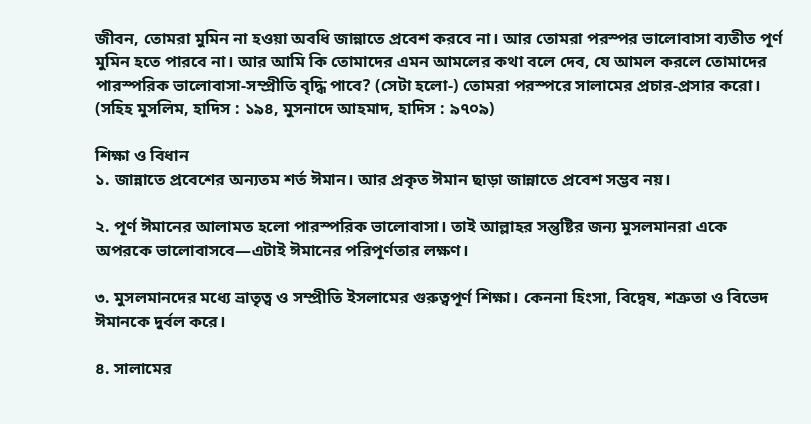জীবন, তোমরা মুমিন না হওয়া অবধি জান্নাতে প্রবেশ করবে না। আর তোমরা পরস্পর ভালোবাসা ব্যতীত পূর্ণ মুমিন হতে পারবে না। আর আমি কি তোমাদের এমন আমলের কথা বলে দেব, যে আমল করলে তোমাদের পারস্পরিক ভালোবাসা-সম্প্রীতি বৃদ্ধি পাবে? (সেটা হলো-) তোমরা পরস্পরে সালামের প্রচার-প্রসার করো।  (সহিহ মুসলিম, হাদিস : ১৯৪, মুসনাদে আহমাদ, হাদিস : ৯৭০৯)

শিক্ষা ও বিধান
১. জান্নাতে প্রবেশের অন্যতম শর্ত ঈমান। আর প্রকৃত ঈমান ছাড়া জান্নাতে প্রবেশ সম্ভব নয়।

২. পূর্ণ ঈমানের আলামত হলো পারস্পরিক ভালোবাসা। তাই আল্লাহর সন্তুষ্টির জন্য মুসলমানরা একে অপরকে ভালোবাসবে—এটাই ঈমানের পরিপূর্ণতার লক্ষণ।

৩. মুসলমানদের মধ্যে ভ্রাতৃত্ব ও সম্প্রীতি ইসলামের গুরুত্বপূর্ণ শিক্ষা। কেননা হিংসা, বিদ্বেষ, শত্রুতা ও বিভেদ ঈমানকে দুর্বল করে।

৪. সালামের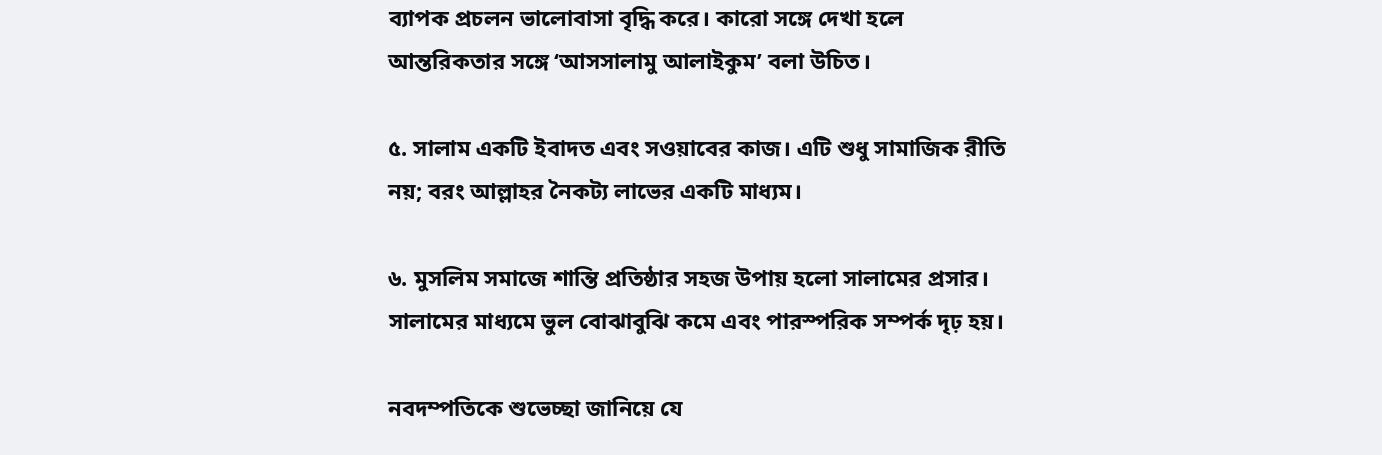ব্যাপক প্রচলন ভালোবাসা বৃদ্ধি করে। কারো সঙ্গে দেখা হলে আন্তরিকতার সঙ্গে ‘আসসালামু আলাইকুম’ বলা উচিত।

৫. সালাম একটি ইবাদত এবং সওয়াবের কাজ। এটি শুধু সামাজিক রীতি নয়; বরং আল্লাহর নৈকট্য লাভের একটি মাধ্যম।

৬. মুসলিম সমাজে শান্তি প্রতিষ্ঠার সহজ উপায় হলো সালামের প্রসার। সালামের মাধ্যমে ভুল বোঝাবুঝি কমে এবং পারস্পরিক সম্পর্ক দৃঢ় হয়।

নবদম্পতিকে শুভেচ্ছা জানিয়ে যে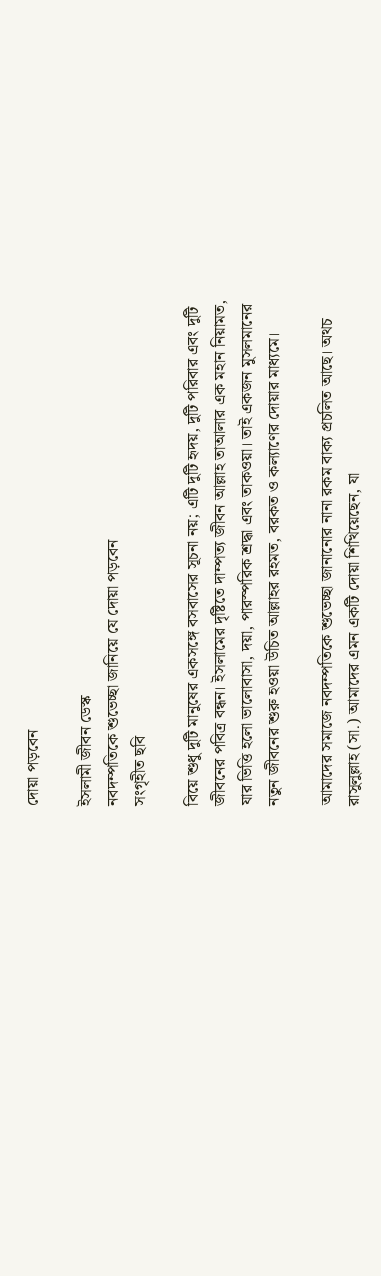দোয়া পড়বেন

ইসলামী জীবন ডেস্ক
নবদম্পতিকে শুভেচ্ছা জানিয়ে যে দোয়া পড়বেন
সংগৃহীত ছবি

বিয়ে শুধু দুটি মানুষের একসঙ্গে বসবাসের সূচনা নয়; এটি দুটি হৃদয়, দুটি পরিবার এবং দুটি জীবনের পবিত্র বন্ধন। ইসলামের দৃষ্টিতে দাম্পত্য জীবন আল্লাহ তাআলার এক মহান নিয়ামত, যার ভিত্তি হলো ভালোবাসা, দয়া, পারস্পরিক শ্রদ্ধা এবং তাকওয়া। তাই একজন মুসলমানের নতুন জীবনের শুরু হওয়া উচিত আল্লাহর রহমত, বরকত ও কল্যাণের দোয়ার মাধ্যমে।

আমাদের সমাজে নবদম্পতিকে শুভেচ্ছা জানানোর নানা রকম বাক্য প্রচলিত আছে। অথচ রাসুলুল্লাহ (সা.) আমাদের এমন একটি দোয়া শিখিয়েছেন, যা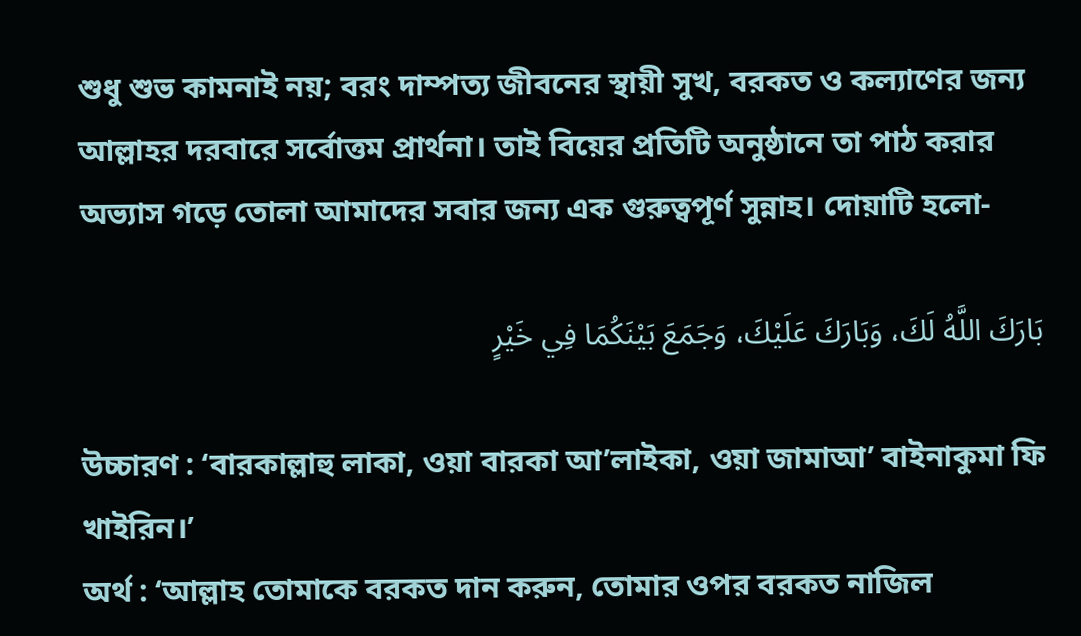শুধু শুভ কামনাই নয়; বরং দাম্পত্য জীবনের স্থায়ী সুখ, বরকত ও কল্যাণের জন্য আল্লাহর দরবারে সর্বোত্তম প্রার্থনা। তাই বিয়ের প্রতিটি অনুষ্ঠানে তা পাঠ করার অভ্যাস গড়ে তোলা আমাদের সবার জন্য এক গুরুত্বপূর্ণ সুন্নাহ। দোয়াটি হলো-

بَارَكَ اللَّهُ لَكَ، وَبَارَكَ عَلَيْكَ، وَجَمَعَ بَيْنَكُمَا فِي خَيْرٍ

উচ্চারণ : ‘বারকাল্লাহু লাকা, ওয়া বারকা আ’লাইকা, ওয়া জামাআ’ বাইনাকুমা ফি খাইরিন।’
অর্থ : ‘আল্লাহ তোমাকে বরকত দান করুন, তোমার ওপর বরকত নাজিল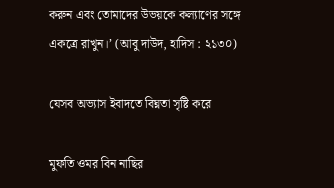করুন এবং তোমাদের উভয়কে কল্যাণের সঙ্গে একত্রে রাখুন।’ (আবু দাউদ, হাদিস : ২১৩০)

যেসব অভ্যাস ইবাদতে বিঘ্নতা সৃষ্টি করে

মুফতি ওমর বিন নাছির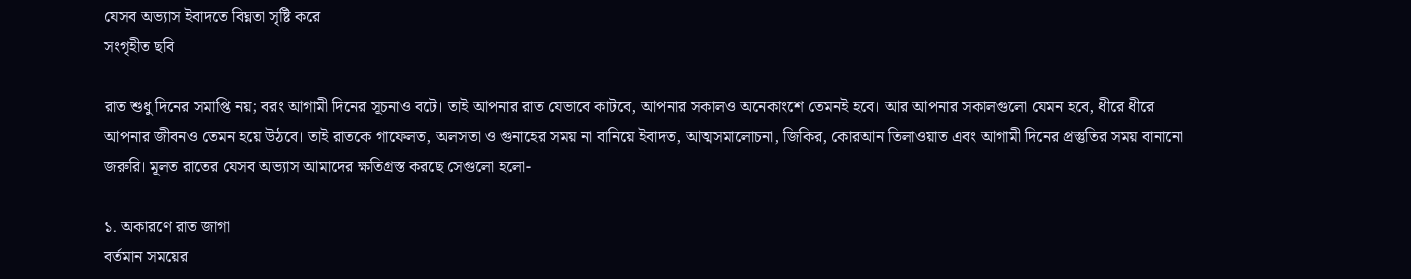যেসব অভ্যাস ইবাদতে বিঘ্নতা সৃষ্টি করে
সংগৃহীত ছবি

রাত শুধু দিনের সমাপ্তি নয়; বরং আগামী দিনের সূচনাও বটে। তাই আপনার রাত যেভাবে কাটবে, আপনার সকালও অনেকাংশে তেমনই হবে। আর আপনার সকালগুলো যেমন হবে, ধীরে ধীরে আপনার জীবনও তেমন হয়ে উঠবে। তাই রাতকে গাফেলত, অলসতা ও গুনাহের সময় না বানিয়ে ইবাদত, আত্মসমালোচনা, জিকির, কোরআন তিলাওয়াত এবং আগামী দিনের প্রস্তুতির সময় বানানো জরুরি। মূলত রাতের যেসব অভ্যাস আমাদের ক্ষতিগ্রস্ত করছে সেগুলো হলো-

১. অকারণে রাত জাগা
বর্তমান সময়ের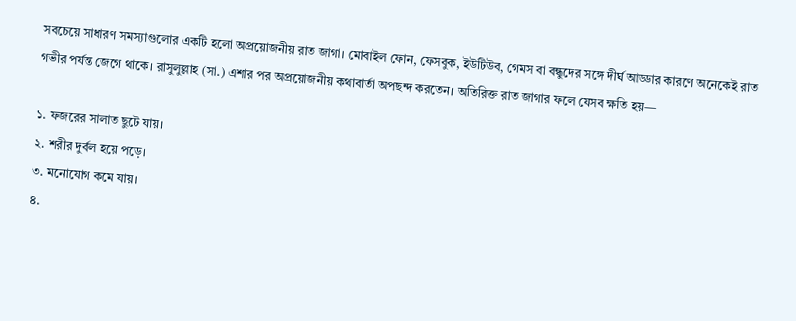সবচেয়ে সাধারণ সমস্যাগুলোর একটি হলো অপ্রয়োজনীয় রাত জাগা। মোবাইল ফোন, ফেসবুক, ইউটিউব, গেমস বা বন্ধুদের সঙ্গে দীর্ঘ আড্ডার কারণে অনেকেই রাত গভীর পর্যন্ত জেগে থাকে। রাসুলুল্লাহ (সা.) এশার পর অপ্রয়োজনীয় কথাবার্তা অপছন্দ করতেন। অতিরিক্ত রাত জাগার ফলে যেসব ক্ষতি হয়—

১. ফজরের সালাত ছুটে যায়।
২. শরীর দুর্বল হয়ে পড়ে।
৩. মনোযোগ কমে যায়।
৪.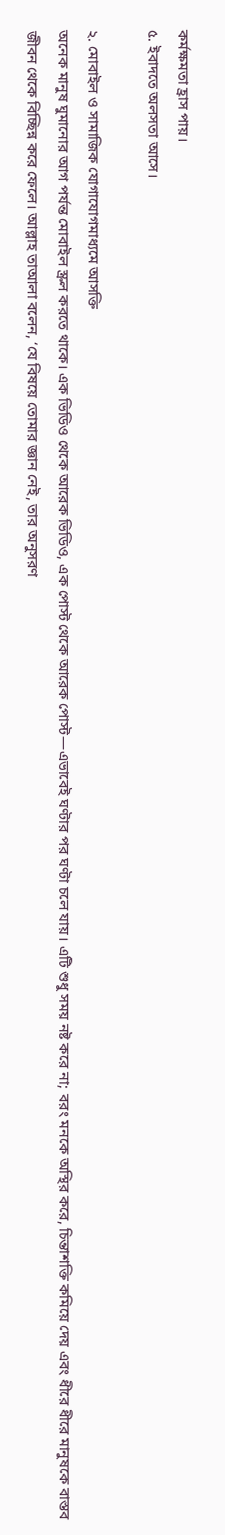কর্মক্ষমতা হ্রাস পায়।
৫. ইবাদতে অলসতা আসে।

২. মোবাইল ও সামাজিক যোগাযোগমাধ্যমে আসক্তি
অনেক মানুষ ঘুমানোর আগ পর্যন্ত মোবাইল স্ক্রল করতে থাকে। এক ভিডিও থেকে আরেক ভিডিও, এক পোস্ট থেকে আরেক পোস্ট—এভাবেই ঘণ্টার পর ঘণ্টা চলে যায়। এটি শুধু সময় নষ্ট করে না; বরং মনকে অস্থির করে, চিন্তাশক্তি কমিয়ে দেয় এবং ধীরে ধীরে মানুষকে বাস্তব জীবন থেকে বিচ্ছিন্ন করে ফেলে। আল্লাহ তাআলা বলেন, ‘যে বিষয়ে তোমার জ্ঞান নেই, তার অনুসরণ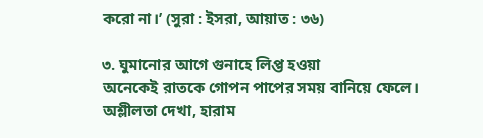করো না।’ (সুরা : ইসরা, আয়াত : ৩৬)

৩. ঘুমানোর আগে গুনাহে লিপ্ত হওয়া
অনেকেই রাতকে গোপন পাপের সময় বানিয়ে ফেলে। অশ্লীলতা দেখা, হারাম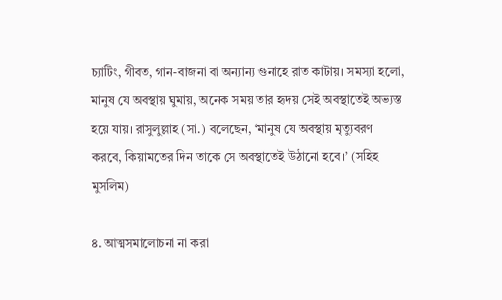চ্যাটিং, গীবত, গান-বাজনা বা অন্যান্য গুনাহে রাত কাটায়। সমস্যা হলো, মানুষ যে অবস্থায় ঘুমায়, অনেক সময় তার হৃদয় সেই অবস্থাতেই অভ্যস্ত হয়ে যায়। রাসুলুল্লাহ (সা.) বলেছেন, ‘মানুষ যে অবস্থায় মৃত্যুবরণ করবে, কিয়ামতের দিন তাকে সে অবস্থাতেই উঠানো হবে।’ (সহিহ মুসলিম)

৪. আত্মসমালোচনা না করা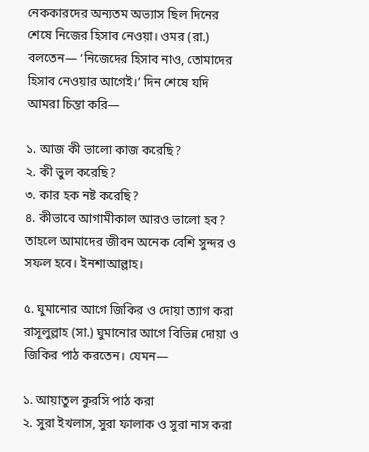নেককারদের অন্যতম অভ্যাস ছিল দিনের শেষে নিজের হিসাব নেওয়া। ওমর (রা.) বলতেন— ‘নিজেদের হিসাব নাও, তোমাদের হিসাব নেওয়ার আগেই।’ দিন শেষে যদি আমরা চিন্তা করি—

১. আজ কী ভালো কাজ করেছি?
২. কী ভুল করেছি?
৩. কার হক নষ্ট করেছি?
৪. কীভাবে আগামীকাল আরও ভালো হব?
তাহলে আমাদের জীবন অনেক বেশি সুন্দর ও সফল হবে। ইনশাআল্লাহ।

৫. ঘুমানোর আগে জিকির ও দোয়া ত্যাগ করা
রাসূলুল্লাহ (সা.) ঘুমানোর আগে বিভিন্ন দোয়া ও জিকির পাঠ করতেন। যেমন—

১. আয়াতুল কুরসি পাঠ করা
২. সুরা ইখলাস, সুরা ফালাক ও সুরা নাস করা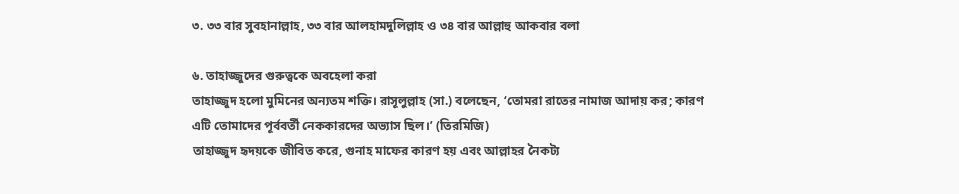৩. ৩৩ বার সুবহানাল্লাহ, ৩৩ বার আলহামদুলিল্লাহ ও ৩৪ বার আল্লাহু আকবার বলা

৬. তাহাজ্জুদের গুরুত্বকে অবহেলা করা
তাহাজ্জুদ হলো মুমিনের অন্যতম শক্তি। রাসূলুল্লাহ (সা.) বলেছেন, ‘তোমরা রাতের নামাজ আদায় কর; কারণ এটি তোমাদের পূর্ববর্তী নেককারদের অভ্যাস ছিল।’ (তিরমিজি)
তাহাজ্জুদ হৃদয়কে জীবিত করে, গুনাহ মাফের কারণ হয় এবং আল্লাহর নৈকট্য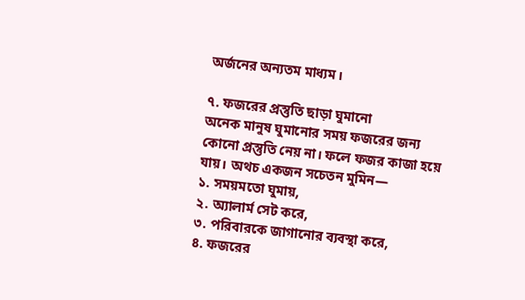অর্জনের অন্যতম মাধ্যম।

৭. ফজরের প্রস্তুতি ছাড়া ঘুমানো
অনেক মানুষ ঘুমানোর সময় ফজরের জন্য কোনো প্রস্তুতি নেয় না। ফলে ফজর কাজা হয়ে যায়। অথচ একজন সচেতন মুমিন—
১. সময়মতো ঘুমায়,
২. অ্যালার্ম সেট করে,
৩. পরিবারকে জাগানোর ব্যবস্থা করে,
৪. ফজরের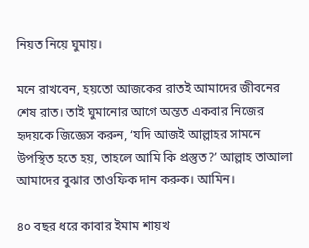নিয়ত নিয়ে ঘুমায়।

মনে রাখবেন, হয়তো আজকের রাতই আমাদের জীবনের শেষ রাত। তাই ঘুমানোর আগে অন্তত একবার নিজের হৃদয়কে জিজ্ঞেস করুন, ‘যদি আজই আল্লাহর সামনে উপস্থিত হতে হয়, তাহলে আমি কি প্রস্তুত?’ আল্লাহ তাআলা আমাদের বুঝার তাওফিক দান করুক। আমিন।

৪০ বছর ধরে কাবার ইমাম শায়খ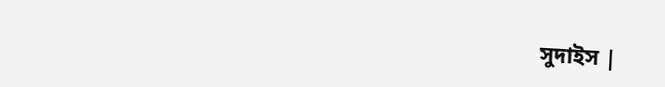সুদাইস |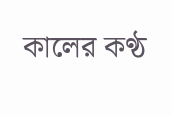কালের কণ্ঠ